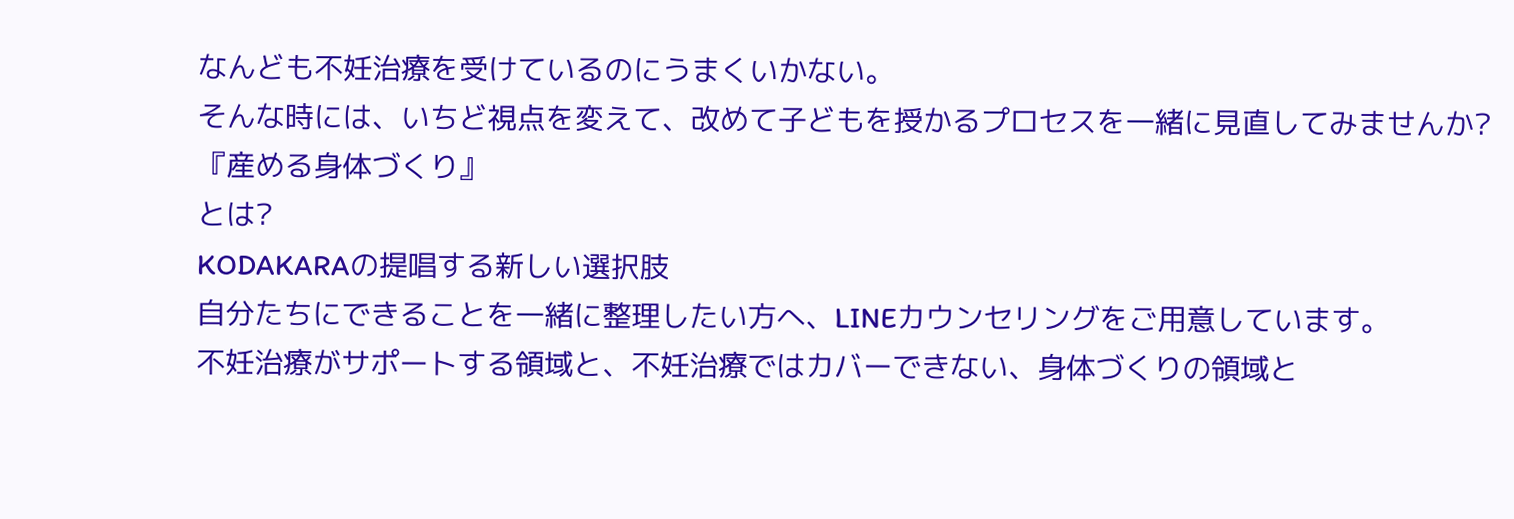なんども不妊治療を受けているのにうまくいかない。
そんな時には、いちど視点を変えて、改めて子どもを授かるプロセスを一緒に見直してみませんか?
『産める身体づくり』
とは?
KODAKARAの提唱する新しい選択肢
自分たちにできることを一緒に整理したい方へ、LINEカウンセリングをご用意しています。
不妊治療がサポートする領域と、不妊治療ではカバーできない、身体づくりの領域と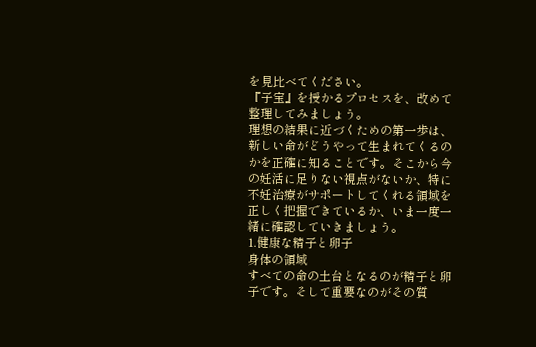を見比べてください。
『子宝』を授かるプロセスを、改めて整理してみましょう。
理想の結果に近づくための第一歩は、新しい命がどうやって生まれてくるのかを正確に知ることです。そこから今の妊活に足りない視点がないか、特に不妊治療がサポートしてくれる領域を正しく把握できているか、いま一度一緒に確認していきましょう。
1.健康な精子と卵子
身体の領域
すべての命の土台となるのが精子と卵子です。そして重要なのがその質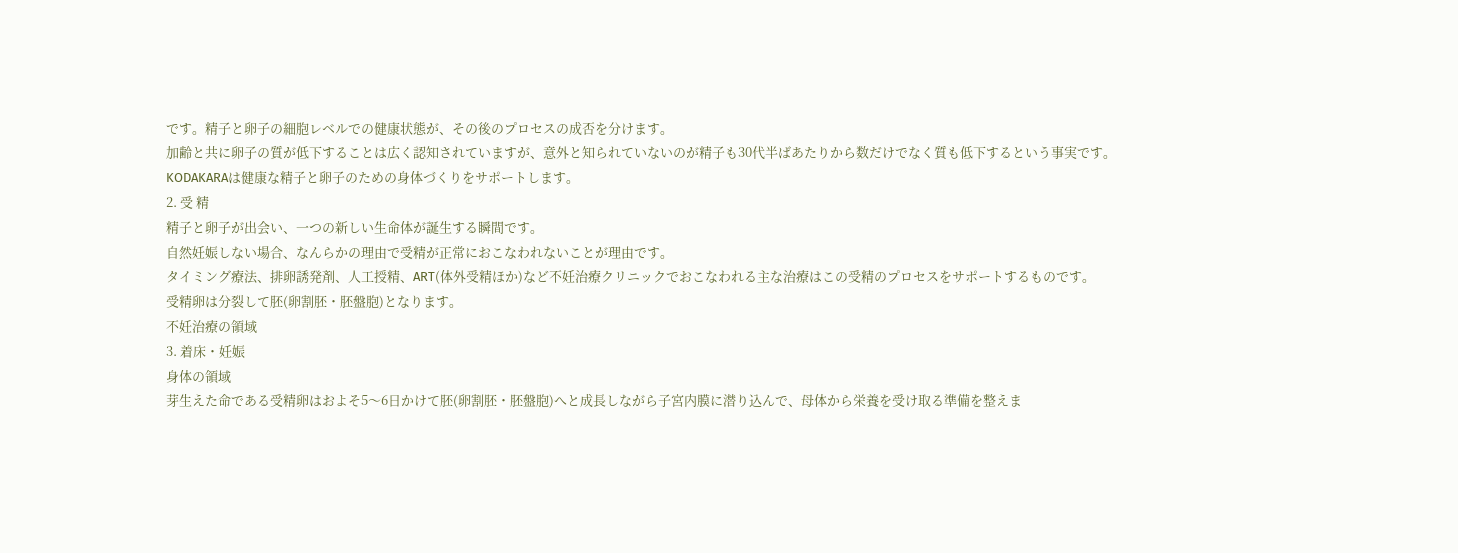です。精子と卵子の細胞レベルでの健康状態が、その後のプロセスの成否を分けます。
加齢と共に卵子の質が低下することは広く認知されていますが、意外と知られていないのが精子も30代半ばあたりから数だけでなく質も低下するという事実です。
KODAKARAは健康な精子と卵子のための身体づくりをサポートします。
2. 受 精
精子と卵子が出会い、一つの新しい生命体が誕生する瞬間です。
自然妊娠しない場合、なんらかの理由で受精が正常におこなわれないことが理由です。
タイミング療法、排卵誘発剤、人工授精、ART(体外受精ほか)など不妊治療クリニックでおこなわれる主な治療はこの受精のプロセスをサポートするものです。
受精卵は分裂して胚(卵割胚・胚盤胞)となります。
不妊治療の領域
3. 着床・妊娠
身体の領域
芽生えた命である受精卵はおよそ5〜6日かけて胚(卵割胚・胚盤胞)へと成長しながら子宮内膜に潜り込んで、母体から栄養を受け取る準備を整えま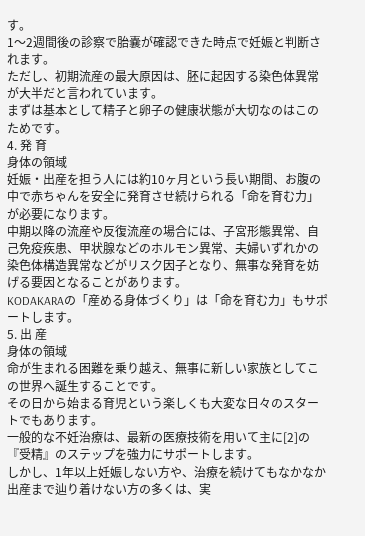す。
1〜2週間後の診察で胎嚢が確認できた時点で妊娠と判断されます。
ただし、初期流産の最大原因は、胚に起因する染色体異常が大半だと言われています。
まずは基本として精子と卵子の健康状態が大切なのはこのためです。
4. 発 育
身体の領域
妊娠・出産を担う人には約10ヶ月という長い期間、お腹の中で赤ちゃんを安全に発育させ続けられる「命を育む力」が必要になります。
中期以降の流産や反復流産の場合には、子宮形態異常、自己免疫疾患、甲状腺などのホルモン異常、夫婦いずれかの染色体構造異常などがリスク因子となり、無事な発育を妨げる要因となることがあります。
KODAKARAの「産める身体づくり」は「命を育む力」もサポートします。
5. 出 産
身体の領域
命が生まれる困難を乗り越え、無事に新しい家族としてこの世界へ誕生することです。
その日から始まる育児という楽しくも大変な日々のスタートでもあります。
一般的な不妊治療は、最新の医療技術を用いて主に[2]の『受精』のステップを強力にサポートします。
しかし、1年以上妊娠しない方や、治療を続けてもなかなか出産まで辿り着けない方の多くは、実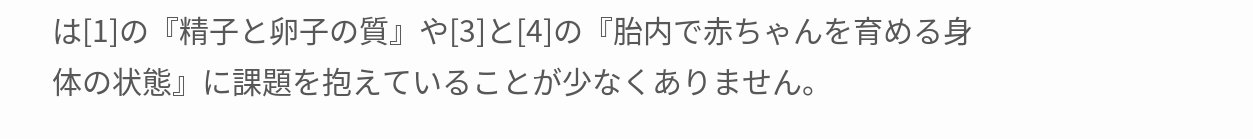は[1]の『精子と卵子の質』や[3]と[4]の『胎内で赤ちゃんを育める身体の状態』に課題を抱えていることが少なくありません。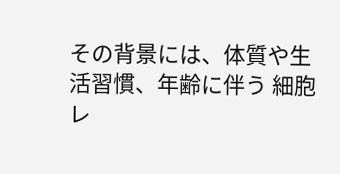その背景には、体質や生活習慣、年齢に伴う 細胞レ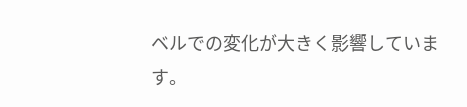ベルでの変化が大きく影響しています。